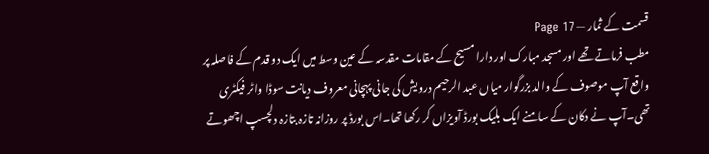قسمت کے ثمار — Page 17
مطب فرماتے تھے اور مسجد مبارک اور دارا مسیح کے مقامات مقدسہ کے عین وسط میں ایک دو قدم کے فاصلہ پر واقع آپ موصوف کے والد بزرگوار میاں عبد الرحیم درویش کی جانی پہچانی معروف دیانت سوڈا واٹر فیکٹری تھی۔آپ نے دکان کے سامنے ایک بلیک بورڈ آویزاں کر رکھا تھا۔اس بورڈ پر روزانہ تازہ بتازہ دلچسپ اچھوتے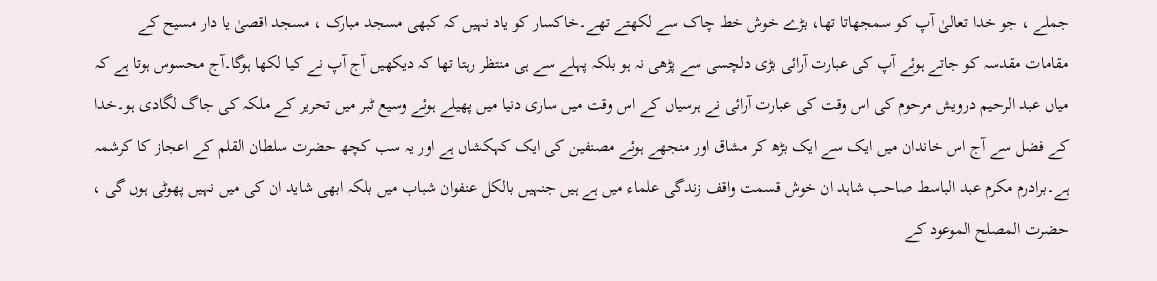جملے ، جو خدا تعالیٰ آپ کو سمجھاتا تھا، بڑے خوش خط چاک سے لکھتے تھے۔خاکسار کو یاد نہیں کہ کبھی مسجد مبارک ، مسجد اقصیٰ یا دار مسیح کے مقامات مقدسہ کو جاتے ہوئے آپ کی عبارت آرائی بڑی دلچسی سے پڑھی نہ ہو بلکہ پہلے سے ہی منتظر رہتا تھا کہ دیکھیں آج آپ نے کیا لکھا ہوگا۔آج محسوس ہوتا ہے کہ میاں عبد الرحیم درویش مرحوم کی اس وقت کی عبارت آرائی نے ہرسیاں کے اس وقت میں ساری دنیا میں پھیلے ہوئے وسیع ٹبر میں تحریر کے ملکہ کی جاگ لگادی ہو۔خدا کے فضل سے آج اس خاندان میں ایک سے ایک بڑھ کر مشاق اور منجھے ہوئے مصنفین کی ایک کہکشاں ہے اور یہ سب کچھ حضرت سلطان القلم کے اعجاز کا کرشمہ ہے۔برادرم مکرم عبد الباسط صاحب شاہد ان خوش قسمت واقف زندگی علماء میں ہے ہیں جنہیں بالکل عنفوان شباب میں بلکہ ابھی شاید ان کی میں نہیں پھوٹی ہوں گی ، حضرت المصلح الموعود کے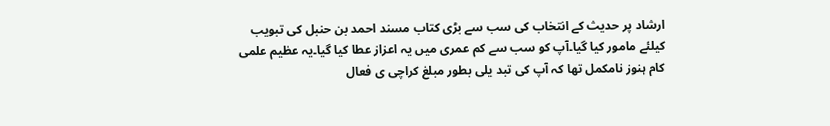ارشاد پر حدیث کے انتخاب کی سب سے بڑی کتاب مسند احمد بن حنبل کی تبویب کیلئے مامور کیا گیا۔آپ کو سب سے کم عمری میں یہ اعزاز عطا کیا گیا۔یہ عظیم علمی کام ہنوز نامکمل تھا کہ آپ کی تبد یلی بطور مبلغ کراچی ی فعال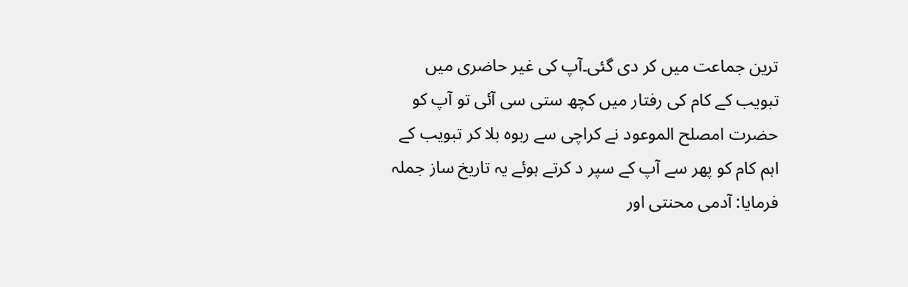ترین جماعت میں کر دی گئی۔آپ کی غیر حاضری میں تبویب کے کام کی رفتار میں کچھ ستی سی آئی تو آپ کو حضرت امصلح الموعود نے کراچی سے ربوہ بلا کر تبویب کے اہم کام کو پھر سے آپ کے سپر د کرتے ہوئے یہ تاریخ ساز جملہ فرمایا: آدمی محنتی اور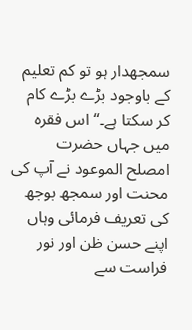سمجھدار ہو تو کم تعلیم کے باوجود بڑے بڑے کام کر سکتا ہے۔“ اس فقرہ میں جہاں حضرت امصلح الموعود نے آپ کی محنت اور سمجھ بوجھ کی تعریف فرمائی وہاں اپنے حسن ظن اور نور فراست سے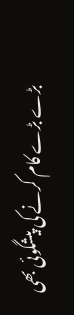بڑے بڑے کام کرنے کی پیشگوئی بھی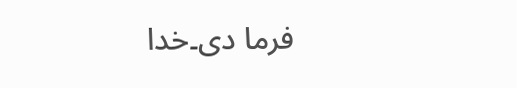فرما دی۔خدا